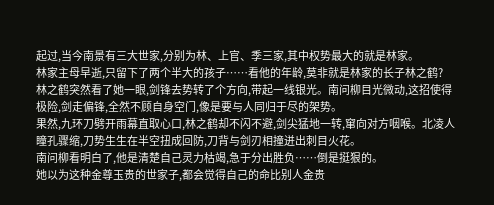起过,当今南景有三大世家,分别为林、上官、季三家,其中权势最大的就是林家。
林家主母早逝,只留下了两个半大的孩子……看他的年龄,莫非就是林家的长子林之鹤?
林之鹤突然看了她一眼,剑锋去势转了个方向,带起一线银光。南问柳目光微动,这招使得极险,剑走偏锋,全然不顾自身空门,像是要与人同归于尽的架势。
果然,九环刀劈开雨幕直取心口,林之鹤却不闪不避,剑尖猛地一转,窜向对方咽喉。北凌人瞳孔骤缩,刀势生生在半空扭成回防,刀背与剑刃相撞迸出刺目火花。
南问柳看明白了,他是清楚自己灵力枯竭,急于分出胜负……倒是挺狠的。
她以为这种金尊玉贵的世家子,都会觉得自己的命比别人金贵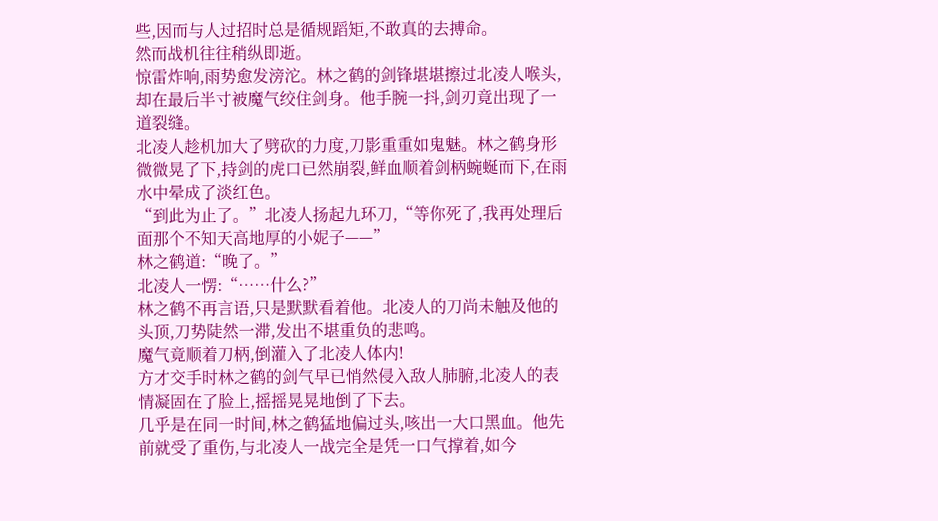些,因而与人过招时总是循规蹈矩,不敢真的去搏命。
然而战机往往稍纵即逝。
惊雷炸响,雨势愈发滂沱。林之鹤的剑锋堪堪擦过北凌人喉头,却在最后半寸被魔气绞住剑身。他手腕一抖,剑刃竟出现了一道裂缝。
北凌人趁机加大了劈砍的力度,刀影重重如鬼魅。林之鹤身形微微晃了下,持剑的虎口已然崩裂,鲜血顺着剑柄蜿蜒而下,在雨水中晕成了淡红色。
“到此为止了。”北凌人扬起九环刀,“等你死了,我再处理后面那个不知天高地厚的小妮子——”
林之鹤道:“晚了。”
北凌人一愣:“……什么?”
林之鹤不再言语,只是默默看着他。北凌人的刀尚未触及他的头顶,刀势陡然一滞,发出不堪重负的悲鸣。
魔气竟顺着刀柄,倒灌入了北凌人体内!
方才交手时林之鹤的剑气早已悄然侵入敌人肺腑,北凌人的表情凝固在了脸上,摇摇晃晃地倒了下去。
几乎是在同一时间,林之鹤猛地偏过头,咳出一大口黑血。他先前就受了重伤,与北凌人一战完全是凭一口气撑着,如今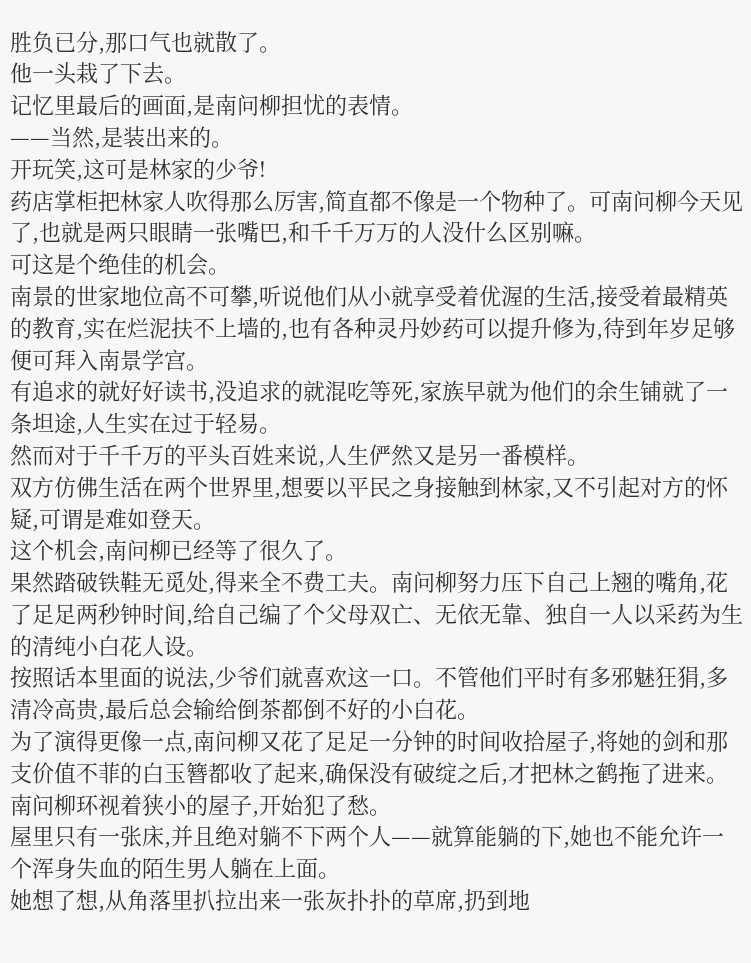胜负已分,那口气也就散了。
他一头栽了下去。
记忆里最后的画面,是南问柳担忧的表情。
——当然,是装出来的。
开玩笑,这可是林家的少爷!
药店掌柜把林家人吹得那么厉害,简直都不像是一个物种了。可南问柳今天见了,也就是两只眼睛一张嘴巴,和千千万万的人没什么区别嘛。
可这是个绝佳的机会。
南景的世家地位高不可攀,听说他们从小就享受着优渥的生活,接受着最精英的教育,实在烂泥扶不上墙的,也有各种灵丹妙药可以提升修为,待到年岁足够便可拜入南景学宫。
有追求的就好好读书,没追求的就混吃等死,家族早就为他们的余生铺就了一条坦途,人生实在过于轻易。
然而对于千千万的平头百姓来说,人生俨然又是另一番模样。
双方仿佛生活在两个世界里,想要以平民之身接触到林家,又不引起对方的怀疑,可谓是难如登天。
这个机会,南问柳已经等了很久了。
果然踏破铁鞋无觅处,得来全不费工夫。南问柳努力压下自己上翘的嘴角,花了足足两秒钟时间,给自己编了个父母双亡、无依无靠、独自一人以采药为生的清纯小白花人设。
按照话本里面的说法,少爷们就喜欢这一口。不管他们平时有多邪魅狂狷,多清冷高贵,最后总会输给倒茶都倒不好的小白花。
为了演得更像一点,南问柳又花了足足一分钟的时间收拾屋子,将她的剑和那支价值不菲的白玉簪都收了起来,确保没有破绽之后,才把林之鹤拖了进来。
南问柳环视着狭小的屋子,开始犯了愁。
屋里只有一张床,并且绝对躺不下两个人——就算能躺的下,她也不能允许一个浑身失血的陌生男人躺在上面。
她想了想,从角落里扒拉出来一张灰扑扑的草席,扔到地